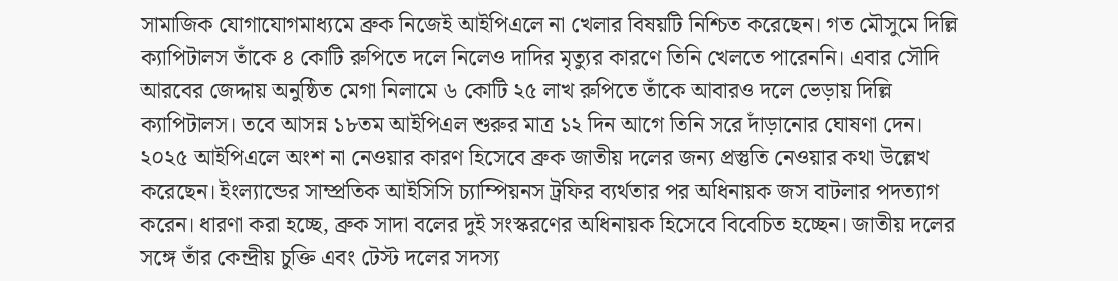সামাজিক যোগাযোগমাধ্যমে ব্রুক নিজেই আইপিএলে না খেলার বিষয়টি নিশ্চিত করেছেন। গত মৌসুমে দিল্লি ক্যাপিটালস তাঁকে ৪ কোটি রুপিতে দলে নিলেও দাদির মৃত্যুর কারণে তিনি খেলতে পারেননি। এবার সৌদি আরবের জেদ্দায় অনুষ্ঠিত মেগা নিলামে ৬ কোটি ২৫ লাখ রুপিতে তাঁকে আবারও দলে ভেড়ায় দিল্লি ক্যাপিটালস। তবে আসন্ন ১৮তম আইপিএল শুরুর মাত্র ১২ দিন আগে তিনি সরে দাঁড়ানোর ঘোষণা দেন।
২০২৫ আইপিএলে অংশ না নেওয়ার কারণ হিসেবে ব্রুক জাতীয় দলের জন্য প্রস্তুতি নেওয়ার কথা উল্লেখ করেছেন। ইংল্যান্ডের সাম্প্রতিক আইসিসি চ্যাম্পিয়নস ট্রফির ব্যর্থতার পর অধিনায়ক জস বাটলার পদত্যাগ করেন। ধারণা করা হচ্ছে, ব্রুক সাদা বলের দুই সংস্করণের অধিনায়ক হিসেবে বিবেচিত হচ্ছেন। জাতীয় দলের সঙ্গে তাঁর কেন্দ্রীয় চুক্তি এবং টেস্ট দলের সদস্য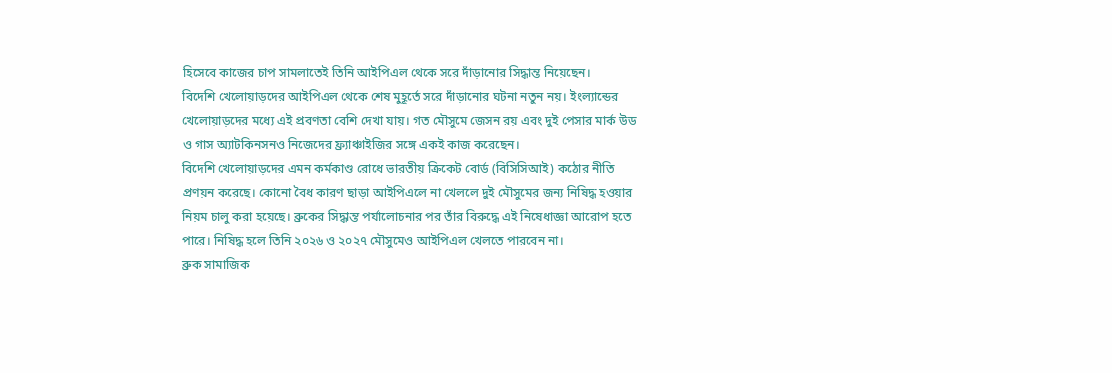হিসেবে কাজের চাপ সামলাতেই তিনি আইপিএল থেকে সরে দাঁড়ানোর সিদ্ধান্ত নিয়েছেন।
বিদেশি খেলোয়াড়দের আইপিএল থেকে শেষ মুহূর্তে সরে দাঁড়ানোর ঘটনা নতুন নয়। ইংল্যান্ডের খেলোয়াড়দের মধ্যে এই প্রবণতা বেশি দেখা যায়। গত মৌসুমে জেসন রয় এবং দুই পেসার মার্ক উড ও গাস অ্যাটকিনসনও নিজেদের ফ্র্যাঞ্চাইজির সঙ্গে একই কাজ করেছেন।
বিদেশি খেলোয়াড়দের এমন কর্মকাণ্ড রোধে ভারতীয় ক্রিকেট বোর্ড (বিসিসিআই) কঠোর নীতি প্রণয়ন করেছে। কোনো বৈধ কারণ ছাড়া আইপিএলে না খেললে দুই মৌসুমের জন্য নিষিদ্ধ হওয়ার নিয়ম চালু করা হয়েছে। ব্রুকের সিদ্ধান্ত পর্যালোচনার পর তাঁর বিরুদ্ধে এই নিষেধাজ্ঞা আরোপ হতে পারে। নিষিদ্ধ হলে তিনি ২০২৬ ও ২০২৭ মৌসুমেও আইপিএল খেলতে পারবেন না।
ব্রুক সামাজিক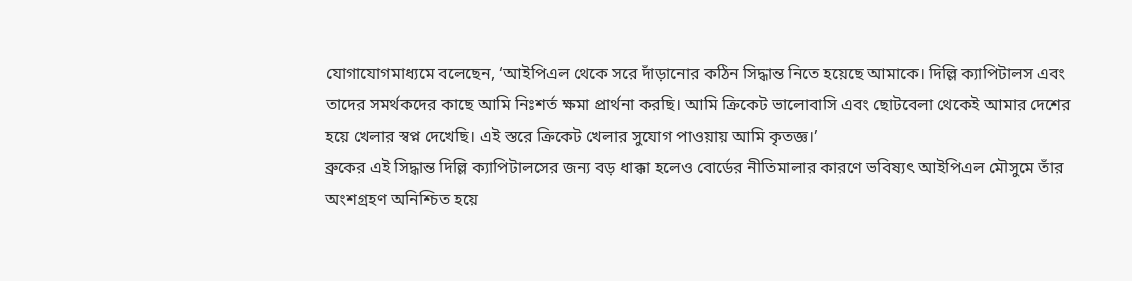যোগাযোগমাধ্যমে বলেছেন, ‘আইপিএল থেকে সরে দাঁড়ানোর কঠিন সিদ্ধান্ত নিতে হয়েছে আমাকে। দিল্লি ক্যাপিটালস এবং তাদের সমর্থকদের কাছে আমি নিঃশর্ত ক্ষমা প্রার্থনা করছি। আমি ক্রিকেট ভালোবাসি এবং ছোটবেলা থেকেই আমার দেশের হয়ে খেলার স্বপ্ন দেখেছি। এই স্তরে ক্রিকেট খেলার সুযোগ পাওয়ায় আমি কৃতজ্ঞ।’
ব্রুকের এই সিদ্ধান্ত দিল্লি ক্যাপিটালসের জন্য বড় ধাক্কা হলেও বোর্ডের নীতিমালার কারণে ভবিষ্যৎ আইপিএল মৌসুমে তাঁর অংশগ্রহণ অনিশ্চিত হয়ে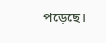পড়েছে।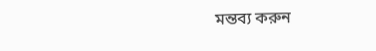মন্তব্য করুন